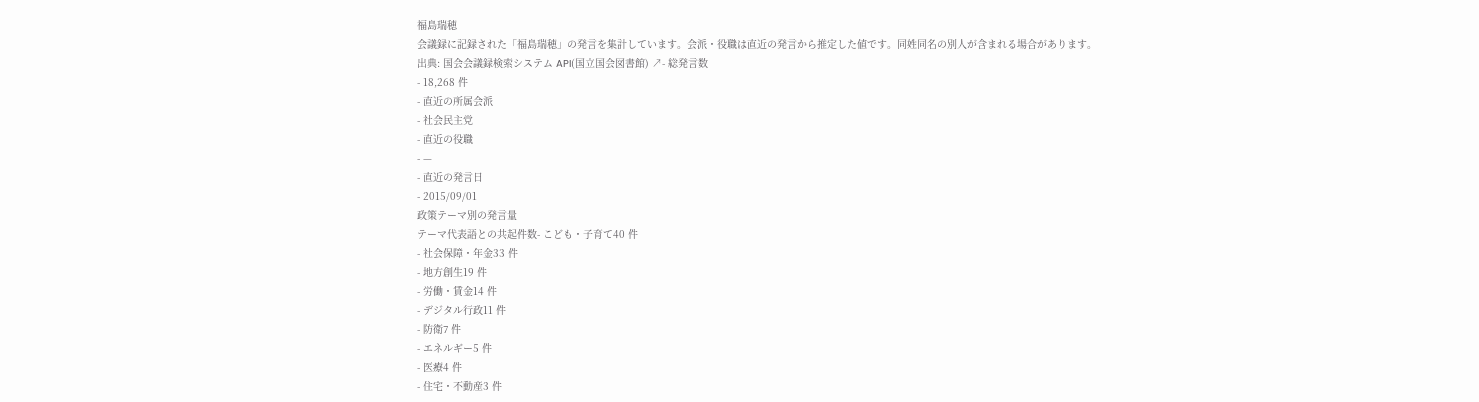福島瑞穂
会議録に記録された「福島瑞穂」の発言を集計しています。会派・役職は直近の発言から推定した値です。同姓同名の別人が含まれる場合があります。
出典: 国会会議録検索システム API(国立国会図書館) ↗- 総発言数
- 18,268 件
- 直近の所属会派
- 社会民主党
- 直近の役職
- —
- 直近の発言日
- 2015/09/01
政策テーマ別の発言量
テーマ代表語との共起件数- こども・子育て40 件
- 社会保障・年金33 件
- 地方創生19 件
- 労働・賃金14 件
- デジタル行政11 件
- 防衛7 件
- エネルギー5 件
- 医療4 件
- 住宅・不動産3 件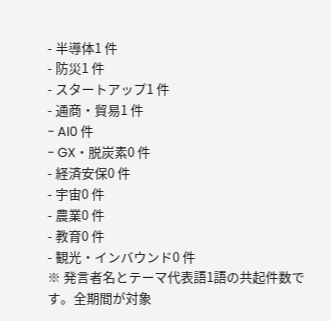- 半導体1 件
- 防災1 件
- スタートアップ1 件
- 通商・貿易1 件
- AI0 件
- GX・脱炭素0 件
- 経済安保0 件
- 宇宙0 件
- 農業0 件
- 教育0 件
- 観光・インバウンド0 件
※ 発言者名とテーマ代表語1語の共起件数です。全期間が対象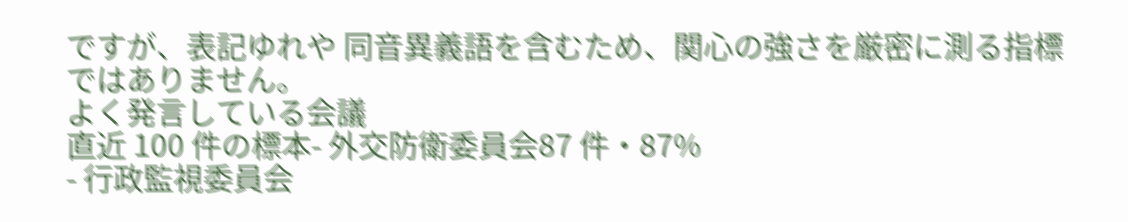ですが、表記ゆれや 同音異義語を含むため、関心の強さを厳密に測る指標ではありません。
よく発言している会議
直近 100 件の標本- 外交防衛委員会87 件・87%
- 行政監視委員会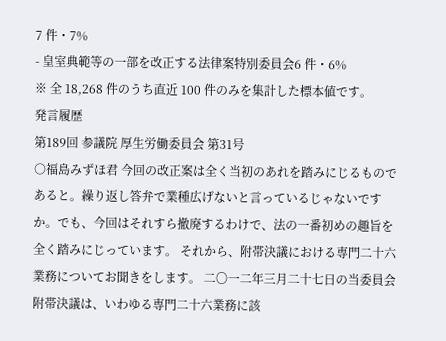7 件・7%
- 皇室典範等の一部を改正する法律案特別委員会6 件・6%
※ 全 18,268 件のうち直近 100 件のみを集計した標本値です。
発言履歴
第189回 参議院 厚生労働委員会 第31号
○福島みずほ君 今回の改正案は全く当初のあれを踏みにじるものであると。繰り返し答弁で業種広げないと言っているじゃないですか。でも、今回はそれすら撤廃するわけで、法の一番初めの趣旨を全く踏みにじっています。 それから、附帯決議における専門二十六業務についてお聞きをします。 二〇一二年三月二十七日の当委員会附帯決議は、いわゆる専門二十六業務に該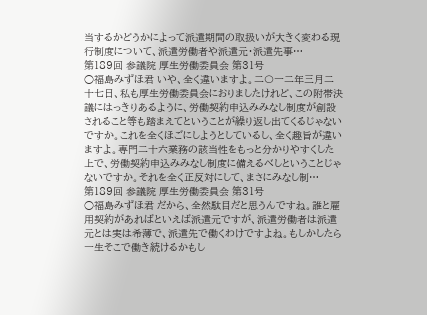当するかどうかによって派遣期間の取扱いが大きく変わる現行制度について、派遣労働者や派遣元・派遣先事…
第189回 参議院 厚生労働委員会 第31号
○福島みずほ君 いや、全く違いますよ。二〇一二年三月二十七日、私も厚生労働委員会におりましたけれど、この附帯決議にはっきりあるように、労働契約申込みみなし制度が創設されること等も踏まえてということが繰り返し出てくるじゃないですか。これを全くほごにしようとしているし、全く趣旨が違いますよ。専門二十六業務の該当性をもっと分かりやすくした上で、労働契約申込みみなし制度に備えるべしということじゃないですか。それを全く正反対にして、まさにみなし制…
第189回 参議院 厚生労働委員会 第31号
○福島みずほ君 だから、全然駄目だと思うんですね。誰と雇用契約があればといえば派遣元ですが、派遣労働者は派遣元とは実は希薄で、派遣先で働くわけですよね。もしかしたら一生そこで働き続けるかもし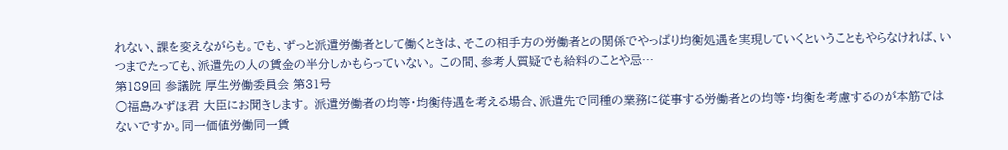れない、課を変えながらも。でも、ずっと派遣労働者として働くときは、そこの相手方の労働者との関係でやっぱり均衡処遇を実現していくということもやらなければ、いつまでたっても、派遣先の人の賃金の半分しかもらっていない。 この間、参考人質疑でも給料のことや忌…
第189回 参議院 厚生労働委員会 第31号
○福島みずほ君 大臣にお聞きします。 派遣労働者の均等・均衡待遇を考える場合、派遣先で同種の業務に従事する労働者との均等・均衡を考慮するのが本筋ではないですか。同一価値労働同一賃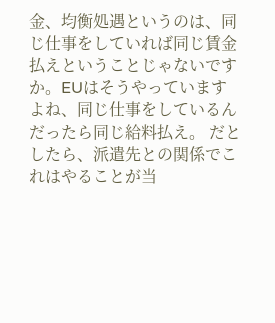金、均衡処遇というのは、同じ仕事をしていれば同じ賃金払えということじゃないですか。EUはそうやっていますよね、同じ仕事をしているんだったら同じ給料払え。 だとしたら、派遣先との関係でこれはやることが当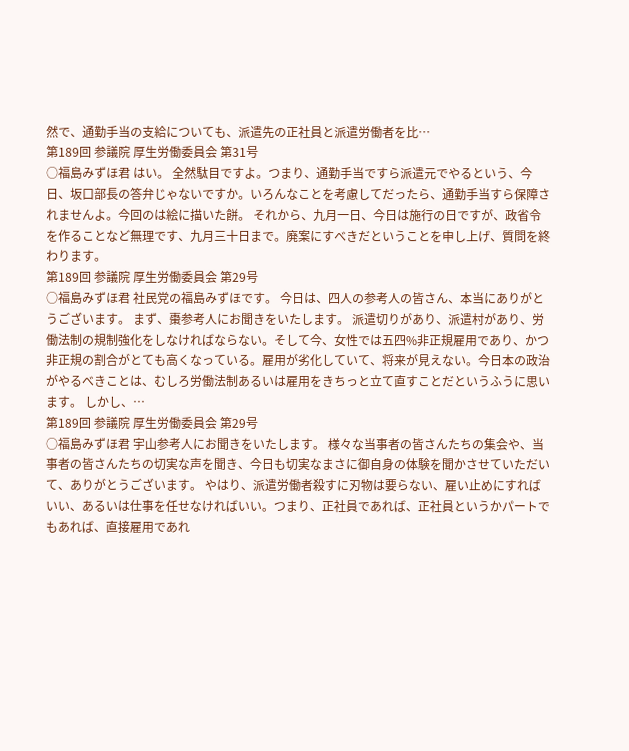然で、通勤手当の支給についても、派遣先の正社員と派遣労働者を比…
第189回 参議院 厚生労働委員会 第31号
○福島みずほ君 はい。 全然駄目ですよ。つまり、通勤手当ですら派遣元でやるという、今日、坂口部長の答弁じゃないですか。いろんなことを考慮してだったら、通勤手当すら保障されませんよ。今回のは絵に描いた餅。 それから、九月一日、今日は施行の日ですが、政省令を作ることなど無理です、九月三十日まで。廃案にすべきだということを申し上げ、質問を終わります。
第189回 参議院 厚生労働委員会 第29号
○福島みずほ君 社民党の福島みずほです。 今日は、四人の参考人の皆さん、本当にありがとうございます。 まず、棗参考人にお聞きをいたします。 派遣切りがあり、派遣村があり、労働法制の規制強化をしなければならない。そして今、女性では五四%非正規雇用であり、かつ非正規の割合がとても高くなっている。雇用が劣化していて、将来が見えない。今日本の政治がやるべきことは、むしろ労働法制あるいは雇用をきちっと立て直すことだというふうに思います。 しかし、…
第189回 参議院 厚生労働委員会 第29号
○福島みずほ君 宇山参考人にお聞きをいたします。 様々な当事者の皆さんたちの集会や、当事者の皆さんたちの切実な声を聞き、今日も切実なまさに御自身の体験を聞かさせていただいて、ありがとうございます。 やはり、派遣労働者殺すに刃物は要らない、雇い止めにすればいい、あるいは仕事を任せなければいい。つまり、正社員であれば、正社員というかパートでもあれば、直接雇用であれ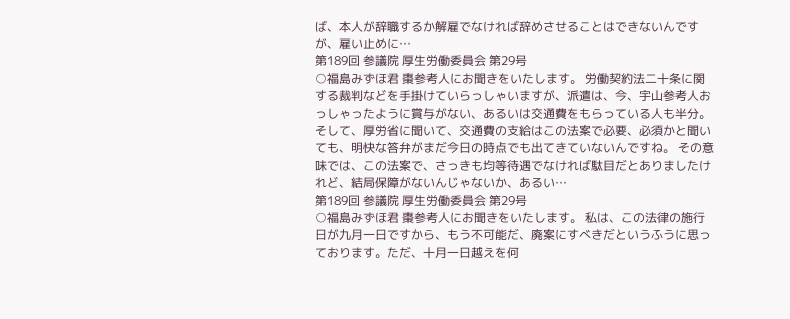ば、本人が辞職するか解雇でなければ辞めさせることはできないんですが、雇い止めに…
第189回 参議院 厚生労働委員会 第29号
○福島みずほ君 棗参考人にお聞きをいたします。 労働契約法二十条に関する裁判などを手掛けていらっしゃいますが、派遣は、今、宇山参考人おっしゃったように賞与がない、あるいは交通費をもらっている人も半分。そして、厚労省に聞いて、交通費の支給はこの法案で必要、必須かと聞いても、明快な答弁がまだ今日の時点でも出てきていないんですね。 その意味では、この法案で、さっきも均等待遇でなければ駄目だとありましたけれど、結局保障がないんじゃないか、あるい…
第189回 参議院 厚生労働委員会 第29号
○福島みずほ君 棗参考人にお聞きをいたします。 私は、この法律の施行日が九月一日ですから、もう不可能だ、廃案にすべきだというふうに思っております。ただ、十月一日越えを何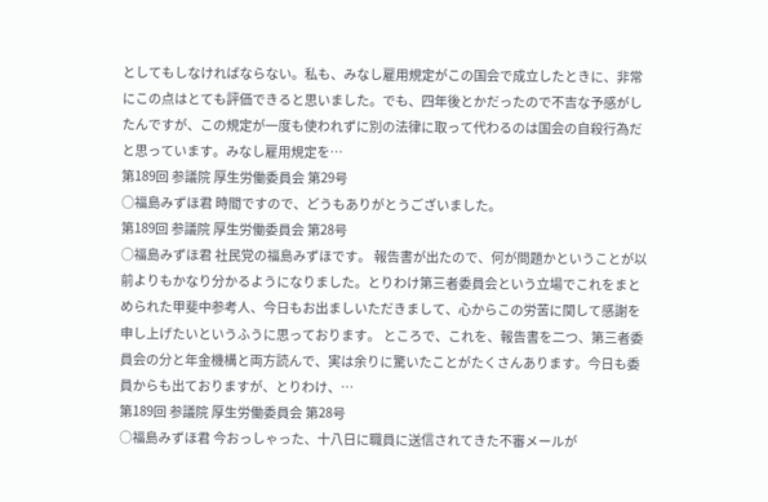としてもしなければならない。私も、みなし雇用規定がこの国会で成立したときに、非常にこの点はとても評価できると思いました。でも、四年後とかだったので不吉な予感がしたんですが、この規定が一度も使われずに別の法律に取って代わるのは国会の自殺行為だと思っています。みなし雇用規定を…
第189回 参議院 厚生労働委員会 第29号
○福島みずほ君 時間ですので、どうもありがとうございました。
第189回 参議院 厚生労働委員会 第28号
○福島みずほ君 社民党の福島みずほです。 報告書が出たので、何が問題かということが以前よりもかなり分かるようになりました。とりわけ第三者委員会という立場でこれをまとめられた甲斐中参考人、今日もお出ましいただきまして、心からこの労苦に関して感謝を申し上げたいというふうに思っております。 ところで、これを、報告書を二つ、第三者委員会の分と年金機構と両方読んで、実は余りに驚いたことがたくさんあります。今日も委員からも出ておりますが、とりわけ、…
第189回 参議院 厚生労働委員会 第28号
○福島みずほ君 今おっしゃった、十八日に職員に送信されてきた不審メールが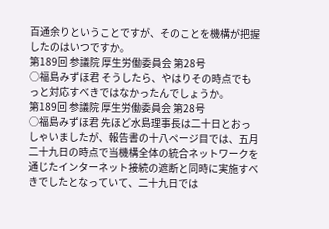百通余りということですが、そのことを機構が把握したのはいつですか。
第189回 参議院 厚生労働委員会 第28号
○福島みずほ君 そうしたら、やはりその時点でもっと対応すべきではなかったんでしょうか。
第189回 参議院 厚生労働委員会 第28号
○福島みずほ君 先ほど水島理事長は二十日とおっしゃいましたが、報告書の十八ページ目では、五月二十九日の時点で当機構全体の統合ネットワークを通じたインターネット接続の遮断と同時に実施すべきでしたとなっていて、二十九日では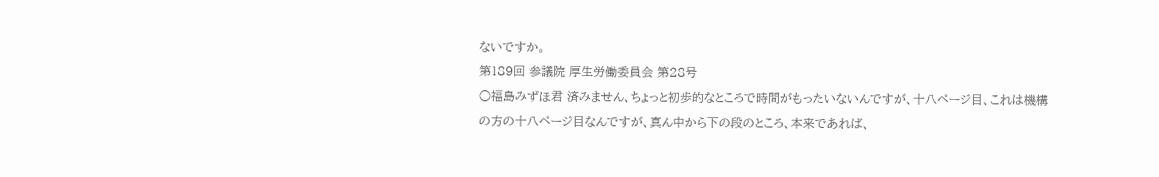ないですか。
第189回 参議院 厚生労働委員会 第28号
○福島みずほ君 済みません、ちょっと初歩的なところで時間がもったいないんですが、十八ページ目、これは機構の方の十八ページ目なんですが、真ん中から下の段のところ、本来であれば、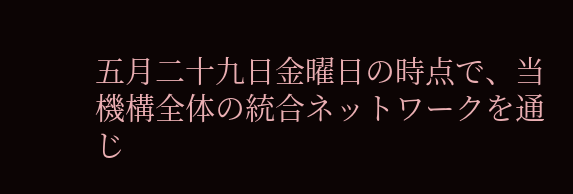五月二十九日金曜日の時点で、当機構全体の統合ネットワークを通じ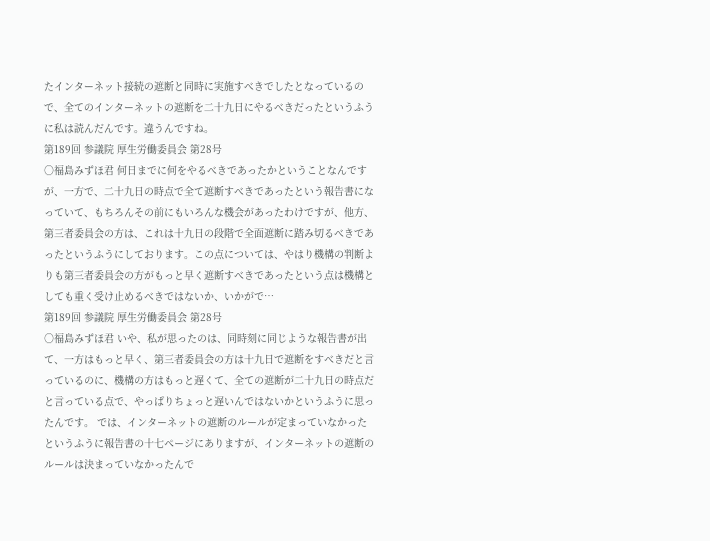たインターネット接続の遮断と同時に実施すべきでしたとなっているので、全てのインターネットの遮断を二十九日にやるべきだったというふうに私は読んだんです。違うんですね。
第189回 参議院 厚生労働委員会 第28号
○福島みずほ君 何日までに何をやるべきであったかということなんですが、一方で、二十九日の時点で全て遮断すべきであったという報告書になっていて、もちろんその前にもいろんな機会があったわけですが、他方、第三者委員会の方は、これは十九日の段階で全面遮断に踏み切るべきであったというふうにしております。この点については、やはり機構の判断よりも第三者委員会の方がもっと早く遮断すべきであったという点は機構としても重く受け止めるべきではないか、いかがで…
第189回 参議院 厚生労働委員会 第28号
○福島みずほ君 いや、私が思ったのは、同時刻に同じような報告書が出て、一方はもっと早く、第三者委員会の方は十九日で遮断をすべきだと言っているのに、機構の方はもっと遅くて、全ての遮断が二十九日の時点だと言っている点で、やっぱりちょっと遅いんではないかというふうに思ったんです。 では、インターネットの遮断のルールが定まっていなかったというふうに報告書の十七ページにありますが、インターネットの遮断のルールは決まっていなかったんで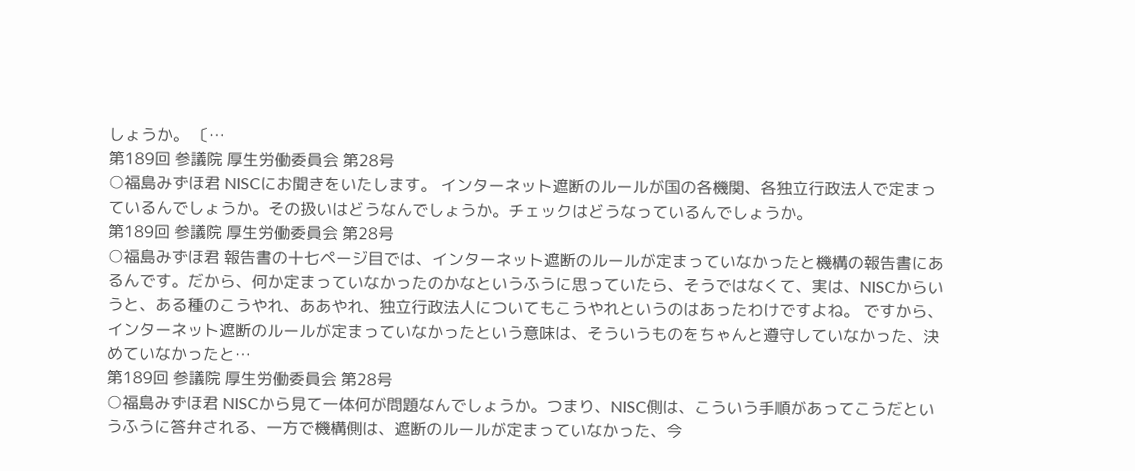しょうか。 〔…
第189回 参議院 厚生労働委員会 第28号
○福島みずほ君 NISCにお聞きをいたします。 インターネット遮断のルールが国の各機関、各独立行政法人で定まっているんでしょうか。その扱いはどうなんでしょうか。チェックはどうなっているんでしょうか。
第189回 参議院 厚生労働委員会 第28号
○福島みずほ君 報告書の十七ページ目では、インターネット遮断のルールが定まっていなかったと機構の報告書にあるんです。だから、何か定まっていなかったのかなというふうに思っていたら、そうではなくて、実は、NISCからいうと、ある種のこうやれ、ああやれ、独立行政法人についてもこうやれというのはあったわけですよね。 ですから、インターネット遮断のルールが定まっていなかったという意味は、そういうものをちゃんと遵守していなかった、決めていなかったと…
第189回 参議院 厚生労働委員会 第28号
○福島みずほ君 NISCから見て一体何が問題なんでしょうか。つまり、NISC側は、こういう手順があってこうだというふうに答弁される、一方で機構側は、遮断のルールが定まっていなかった、今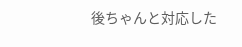後ちゃんと対応した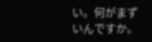い。何がまずいんですか。